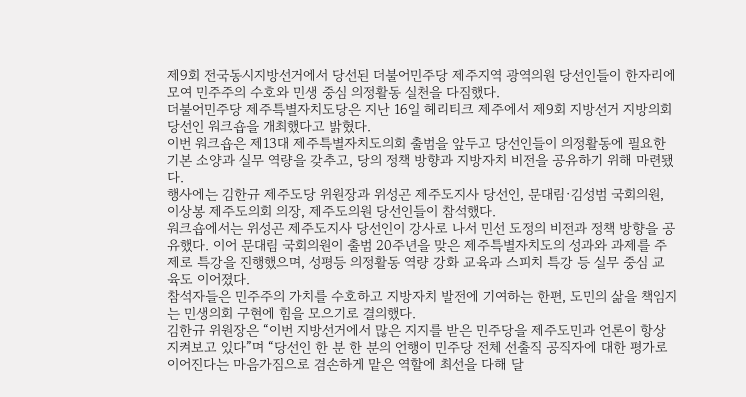제9회 전국동시지방선거에서 당선된 더불어민주당 제주지역 광역의원 당선인들이 한자리에 모여 민주주의 수호와 민생 중심 의정활동 실천을 다짐했다.
더불어민주당 제주특별자치도당은 지난 16일 헤리티크 제주에서 제9회 지방선거 지방의회 당선인 워크숍을 개최했다고 밝혔다.
이번 워크숍은 제13대 제주특별자치도의회 출범을 앞두고 당선인들이 의정활동에 필요한 기본 소양과 실무 역량을 갖추고, 당의 정책 방향과 지방자치 비전을 공유하기 위해 마련됐다.
행사에는 김한규 제주도당 위원장과 위성곤 제주도지사 당선인, 문대림·김성범 국회의원, 이상봉 제주도의회 의장, 제주도의원 당선인들이 참석했다.
워크숍에서는 위성곤 제주도지사 당선인이 강사로 나서 민선 도정의 비전과 정책 방향을 공유했다. 이어 문대림 국회의원이 출범 20주년을 맞은 제주특별자치도의 성과와 과제를 주제로 특강을 진행했으며, 성평등 의정활동 역량 강화 교육과 스피치 특강 등 실무 중심 교육도 이어졌다.
참석자들은 민주주의 가치를 수호하고 지방자치 발전에 기여하는 한편, 도민의 삶을 책임지는 민생의회 구현에 힘을 모으기로 결의했다.
김한규 위원장은 “이번 지방선거에서 많은 지지를 받은 민주당을 제주도민과 언론이 항상 지켜보고 있다”며 “당선인 한 분 한 분의 언행이 민주당 전체 선출직 공직자에 대한 평가로 이어진다는 마음가짐으로 겸손하게 맡은 역할에 최선을 다해 달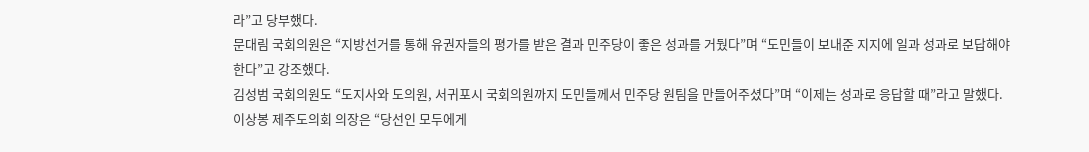라”고 당부했다.
문대림 국회의원은 “지방선거를 통해 유권자들의 평가를 받은 결과 민주당이 좋은 성과를 거뒀다”며 “도민들이 보내준 지지에 일과 성과로 보답해야 한다”고 강조했다.
김성범 국회의원도 “도지사와 도의원, 서귀포시 국회의원까지 도민들께서 민주당 원팀을 만들어주셨다”며 “이제는 성과로 응답할 때”라고 말했다.
이상봉 제주도의회 의장은 “당선인 모두에게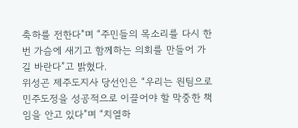축하를 전한다”며 “주민들의 목소리를 다시 한 번 가슴에 새기고 함께하는 의회를 만들어 가길 바란다”고 밝혔다.
위성곤 제주도지사 당선인은 “우리는 원팀으로 민주도정을 성공적으로 이끌어야 할 막중한 책임을 안고 있다”며 “치열하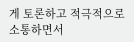게 토론하고 적극적으로 소통하면서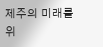제주의 미래를 위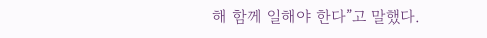해 함께 일해야 한다”고 말했다.